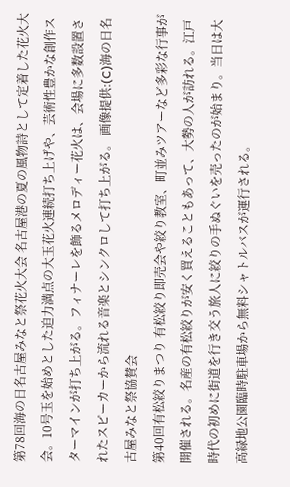第78回海の日名古屋みなと祭花火大会 名古屋港の夏の風物詩として定着した花火大会。10号玉を始めとした迫力満点の大玉花火連続打ち上げや、芸術性豊かな創作スターマインが打ち上がる。フィナーレを飾るメロディー花火は、会場に多数設置されたスピーカーから流れる音楽とシンクロして打ち上がる。 画像提供:(C)海の日名古屋みなと祭協賛会
第40回有松絞りまつり 有松絞り即売会や絞り教室、町並みツアーなど多彩な行事が開催される。名産の有松絞りが安く買えることもあって、大勢の人が訪れる。江戸時代の初めに街道を行き交う旅人に絞りの手ぬぐいを売ったのが始まり。当日は大高緑地公園臨時駐車場から無料シャトルバスが運行される。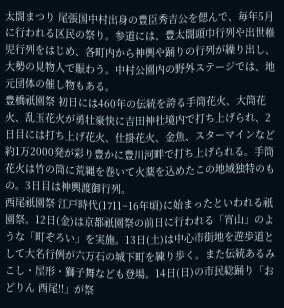太閤まつり 尾張国中村出身の豊臣秀吉公を偲んで、毎年5月に行われる区民の祭り。参道には、豊太閤頭巾行列や出世稚児行列をはじめ、各町内から神輿や踊りの行列が繰り出し、大勢の見物人で賑わう。中村公園内の野外ステージでは、地元団体の催し物もある。
豊橋祇園祭 初日には460年の伝統を誇る手筒花火、大筒花火、乱玉花火が勇壮豪快に吉田神社境内で打ち上げられ、2日目には打ち上げ花火、仕掛花火、金魚、スターマインなど約1万2000発が彩り豊かに豊川河畔で打ち上げられる。手筒花火は竹の筒に荒縄を巻いて火薬を込めたこの地域独特のもの。3日目は神輿渡御行列。
西尾祇園祭 江戸時代(1711~16年頃)に始まったといわれる祇園祭。12日(金)は京都祇園祭の前日に行われる「宵山」のような「町ぞろい」を実施。13日(土)は中心市街地を遊歩道として大名行例が六万石の城下町を練り歩く。また伝統あるみこし・屋形・獅子舞なども登場。14日(日)の市民総踊り「おどりん 西尾!!」が祭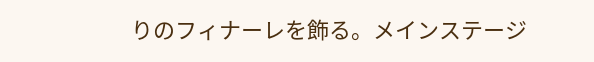りのフィナーレを飾る。メインステージ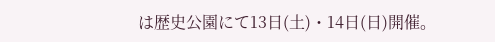は歴史公園にて13日(土)・14日(日)開催。